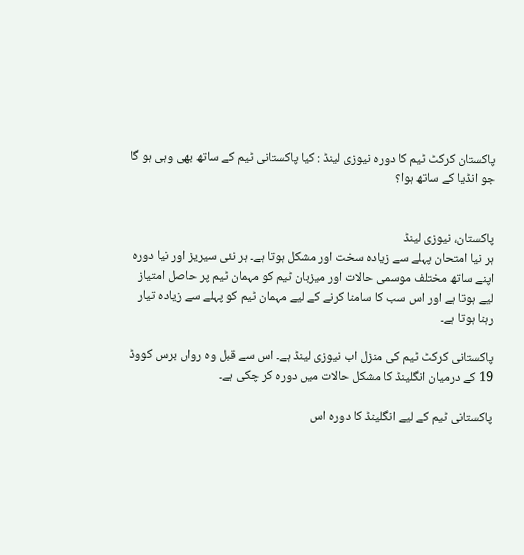پاکستان کرکٹ ٹیم کا دورہ نیوزی لینڈ : کیا پاکستانی ٹیم کے ساتھ بھی وہی ہو گا جو انڈیا کے ساتھ ہوا؟


پاکستان، نیوزی لینڈ
ہر نیا امتحان پہلے سے زیادہ سخت اور مشکل ہوتا ہے۔ ہر نئی سیریز اور نیا دورہ اپنے ساتھ مختلف موسمی حالات اور میزبان ٹیم کو مہمان ٹیم پر حاصل امتیاز لیے ہوتا ہے اور اس سب کا سامنا کرنے کے لیے مہمان ٹیم کو پہلے سے زیادہ تیار رہنا ہوتا ہے۔

پاکستانی کرکٹ ٹیم کی منزل اب نیوزی لینڈ ہے۔ اس سے قبل وہ رواں برس کووڈ 19 کے درمیان انگلینڈ کا مشکل حالات میں دورہ کر چکی ہے۔

پاکستانی ٹیم کے لیے انگلینڈ کا دورہ اس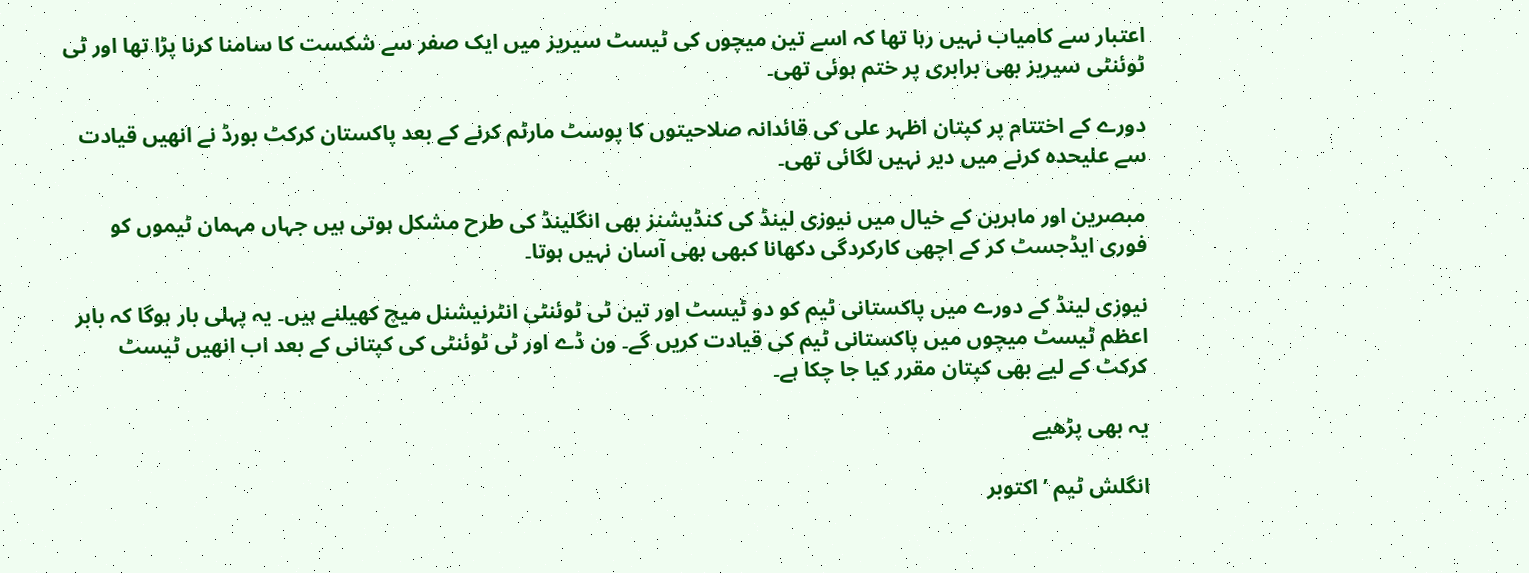اعتبار سے کامیاب نہیں رہا تھا کہ اسے تین میچوں کی ٹیسٹ سیریز میں ایک صفر سے شکست کا سامنا کرنا پڑا تھا اور ٹی ٹوئنٹی سیریز بھی برابری پر ختم ہوئی تھی۔

دورے کے اختتام پر کپتان اظہر علی کی قائدانہ صلاحیتوں کا پوسٹ مارٹم کرنے کے بعد پاکستان کرکٹ بورڈ نے انھیں قیادت سے علیحدہ کرنے میں دیر نہیں لگائی تھی۔

مبصرین اور ماہرین کے خیال میں نیوزی لینڈ کی کنڈیشنز بھی انگلینڈ کی طرح مشکل ہوتی ہیں جہاں مہمان ٹیموں کو فوری ایڈجسٹ کر کے اچھی کارکردگی دکھانا کبھی بھی آسان نہیں ہوتا۔

نیوزی لینڈ کے دورے میں پاکستانی ٹیم کو دو ٹیسٹ اور تین ٹی ٹوئنٹی انٹرنیشنل میچ کھیلنے ہیں۔ یہ پہلی بار ہوگا کہ بابر اعظم ٹیسٹ میچوں میں پاکستانی ٹیم کی قیادت کریں گے۔ ون ڈے اور ٹی ٹوئنٹی کی کپتانی کے بعد اب انھیں ٹیسٹ کرکٹ کے لیے بھی کپتان مقرر کیا جا چکا ہے۔

یہ بھی پڑھیے

انگلش ٹیم ’اکتوبر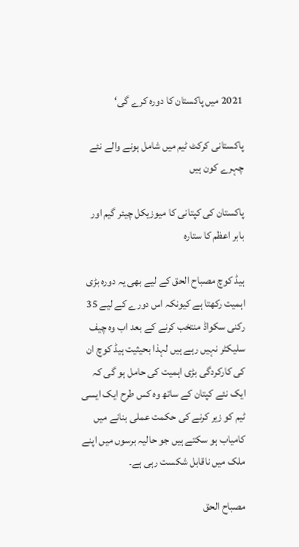2021 میں پاکستان کا دورہ کرے گی‘

پاکستانی کرکٹ ٹیم میں شامل ہونے والے نئے چہرے کون ہیں

پاکستان کی کپتانی کا میوزیکل چیئر گیم اور بابر اعظم کا ستارہ

ہیڈ کوچ مصباح الحق کے لیے بھی یہ دورہ بڑی اہمیت رکھتا ہے کیونکہ اس دورے کے لیے 35 رکنی سکواڈ منتخب کرنے کے بعد اب وہ چیف سلیکٹر نہیں رہے ہیں لہذا بحیثیت ہیڈ کوچ ان کی کارکردگی بڑی اہمیت کی حامل ہو گی کہ ایک نئے کپتان کے ساتھ وہ کس طرح ایک ایسی ٹیم کو زیر کرنے کی حکمت عملی بنانے میں کامیاب ہو سکتے ہیں جو حالیہ برسوں میں اپنے ملک میں ناقابل شکست رہی ہے۔

مصباح الحق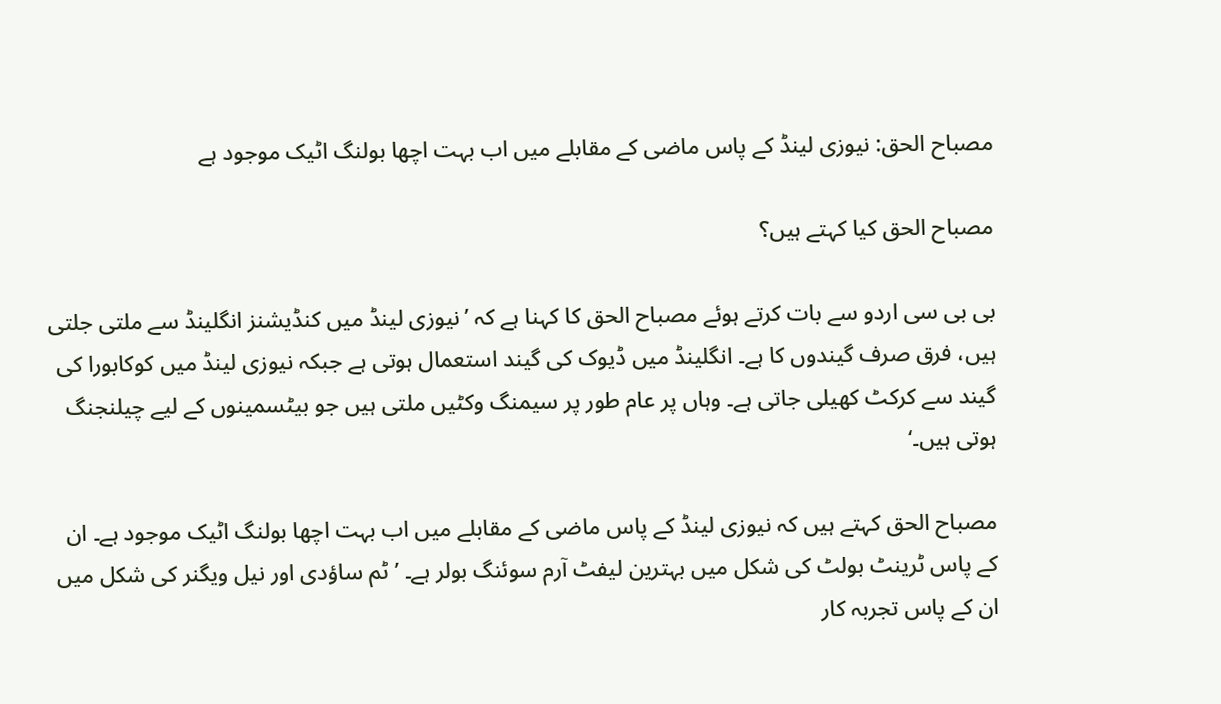مصباح الحق: نیوزی لینڈ کے پاس ماضی کے مقابلے میں اب بہت اچھا بولنگ اٹیک موجود ہے

مصباح الحق کیا کہتے ہیں؟

بی بی سی اردو سے بات کرتے ہوئے مصباح الحق کا کہنا ہے کہ ’نیوزی لینڈ میں کنڈیشنز انگلینڈ سے ملتی جلتی ہیں، فرق صرف گیندوں کا ہے۔ انگلینڈ میں ڈیوک کی گیند استعمال ہوتی ہے جبکہ نیوزی لینڈ میں کوکابورا کی گیند سے کرکٹ کھیلی جاتی ہے۔ وہاں پر عام طور پر سیمنگ وکٹیں ملتی ہیں جو بیٹسمینوں کے لیے چیلنجنگ ہوتی ہیں۔‘

مصباح الحق کہتے ہیں کہ نیوزی لینڈ کے پاس ماضی کے مقابلے میں اب بہت اچھا بولنگ اٹیک موجود ہے۔ ان کے پاس ٹرینٹ بولٹ کی شکل میں بہترین لیفٹ آرم سوئنگ بولر ہے۔ ’ٹم ساؤدی اور نیل ویگنر کی شکل میں ان کے پاس تجربہ کار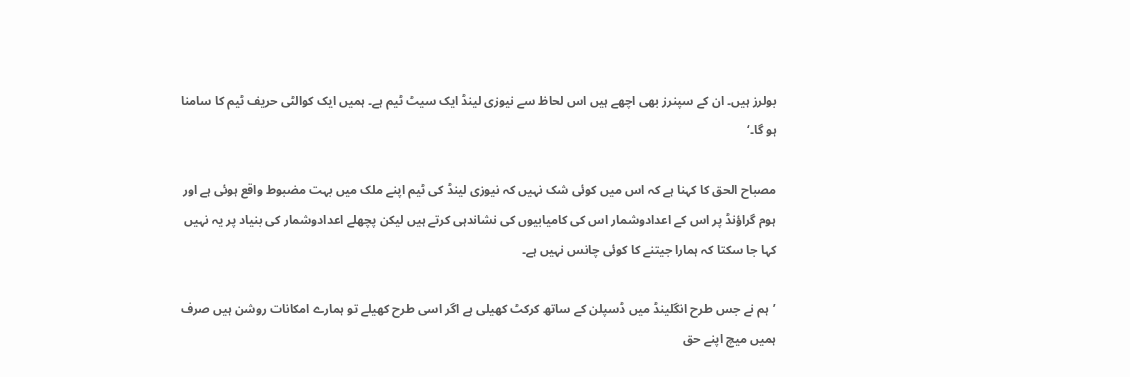بولرز ہیں۔ ان کے سپنرز بھی اچھے ہیں اس لحاظ سے نیوزی لینڈ ایک سیٹ ٹیم ہے۔ ہمیں ایک کوالٹی حریف ٹیم کا سامنا ہو گا۔‘

مصباح الحق کا کہنا ہے کہ اس میں کوئی شک نہیں کہ نیوزی لینڈ کی ٹیم اپنے ملک میں بہت مضبوط واقع ہوئی ہے اور ہوم گراؤنڈ پر اس کے اعدادوشمار اس کی کامیابیوں کی نشاندہی کرتے ہیں لیکن پچھلے اعدادوشمار کی بنیاد پر یہ نہیں کہا جا سکتا کہ ہمارا جیتنے کا کوئی چانس نہیں ہے۔

’ہم نے جس طرح انگلینڈ میں ڈسپلن کے ساتھ کرکٹ کھیلی ہے اگر اسی طرح کھیلے تو ہمارے امکانات روشن ہیں صرف ہمیں میچ اپنے حق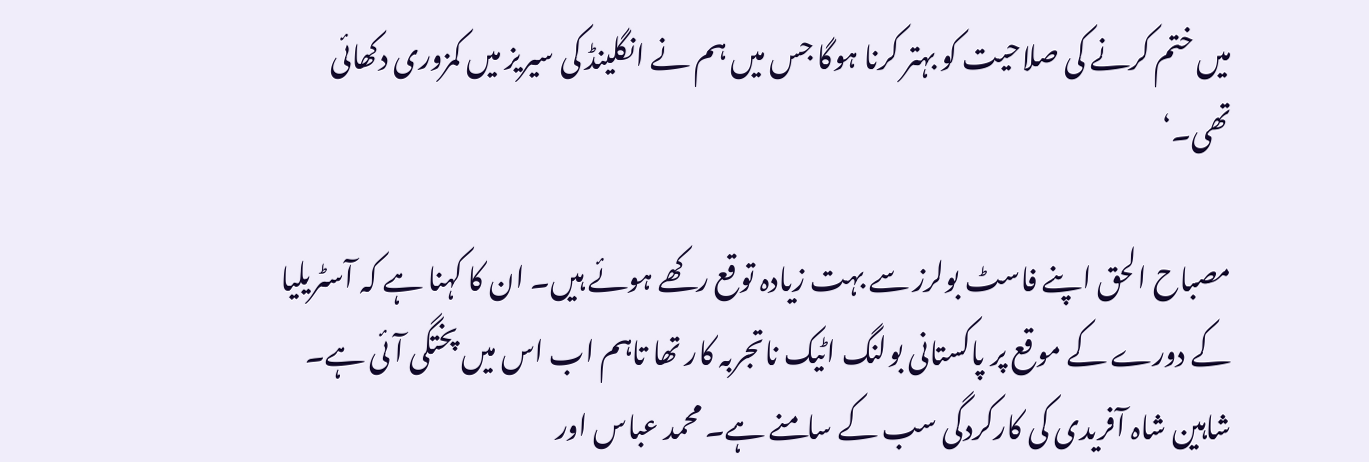میں ختم کرنے کی صلاحیت کو بہتر کرنا ہوگا جس میں ہم نے انگلینڈ کی سیریز میں کمزوری دکھائی تھی۔‘

مصباح الحق اپنے فاسٹ بولرز سے بہت زیادہ توقع رکھے ہوئے ہیں۔ ان کا کہنا ہے کہ آسٹریلیا کے دورے کے موقع پر پاکستانی بولنگ اٹیک ناتجربہ کار تھا تاہم اب اس میں پختگی آئی ہے۔ شاہین شاہ آفریدی کی کارکردگی سب کے سامنے ہے۔ محمد عباس اور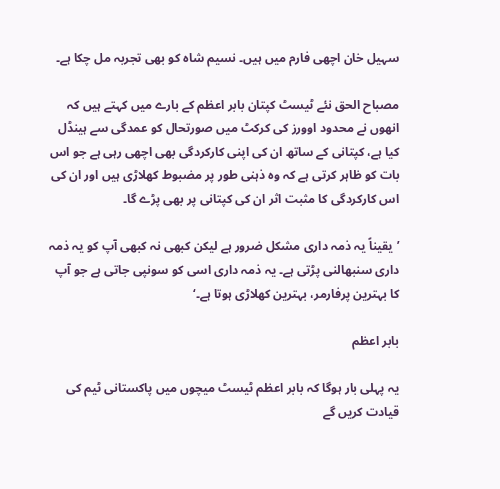سہیل خان اچھی فارم میں ہیں۔ نسیم شاہ کو بھی تجربہ مل چکا ہے۔

مصباح الحق نئے ٹیسٹ کپتان بابر اعظم کے بارے میں کہتے ہیں کہ انھوں نے محدود اوورز کی کرکٹ میں صورتحال کو عمدگی سے ہینڈل کیا ہے، کپتانی کے ساتھ ان کی اپنی کارکردگی بھی اچھی رہی ہے جو اس بات کو ظاہر کرتی ہے کہ وہ ذہنی طور پر مضبوط کھلاڑی ہیں اور ان کی اس کارکردگی کا مثبت اثر ان کی کپتانی پر بھی پڑے گا۔

’یقیناً یہ ذمہ داری مشکل ضرور ہے لیکن کبھی نہ کبھی آپ کو یہ ذمہ داری سنبھالنی پڑتی ہے۔ یہ ذمہ داری اسی کو سونپی جاتی ہے جو آپ کا بہترین پرفارمر، بہترین کھلاڑی ہوتا ہے۔‘

بابر اعظم

یہ پہلی بار ہوگا کہ بابر اعظم ٹیسٹ میچوں میں پاکستانی ٹیم کی قیادت کریں گے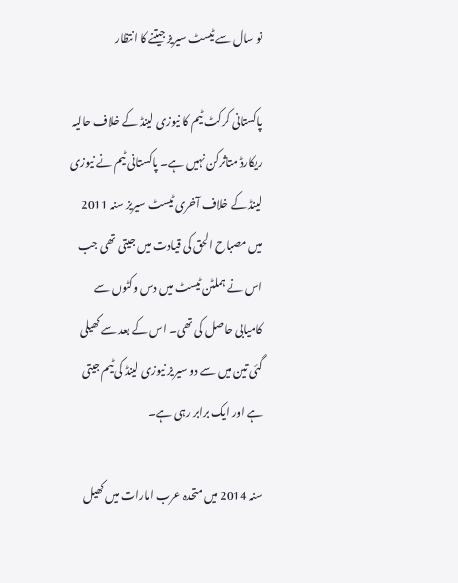نو سال سے ٹیسٹ سیریز جیتنے کا انتظار

پاکستانی کرکٹ ٹیم کا نیوزی لینڈ کے خلاف حالیہ ریکارڈ متاثرکن نہیں ہے۔ پاکستانی ٹیم نے نیوزی لینڈ کے خلاف آخری ٹیسٹ سیریز سنہ 2011 میں مصباح الحق کی قیادت میں جیتی تھی جب اس نے ہملٹن ٹیسٹ میں دس وکٹوں سے کامیابی حاصل کی تھی۔ اس کے بعد سے کھیلی گئی تین میں سے دو سیریز نیوزی لینڈ کی ٹیم جیتی ہے اور ایک برابر رہی ہے۔

سنہ 2014 میں متحدہ عرب امارات میں کھیل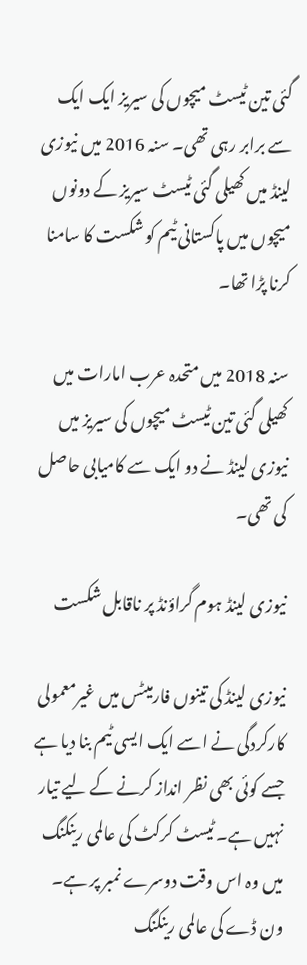گئی تین ٹیسٹ میچوں کی سیریز ایک ایک سے برابر رہی تھی۔ سنہ 2016 میں نیوزی لینڈ میں کھیلی گئی ٹیسٹ سیریز کے دونوں میچوں میں پاکستانی ٹیم کو شکست کا سامنا کرنا پڑا تھا۔

سنہ 2018 میں متحدہ عرب امارات میں کھیلی گئی تین ٹیسٹ میچوں کی سیریز میں نیوزی لینڈ نے دو ایک سے کامیابی حاصل کی تھی۔

نیوزی لینڈ ہوم گراؤنڈ پر ناقابل شکست

نیوزی لینڈ کی تینوں فارمیٹس میں غیرمعمولی کارکردگی نے اسے ایک ایسی ٹیم بنا دیا ہے جسے کوئی بھی نظر انداز کرنے کے لیے تیار نہیں ہے۔ ٹیسٹ کرکٹ کی عالمی رینکنگ میں وہ اس وقت دوسرے نمبر پر ہے۔ ون ڈے کی عالمی رینکنگ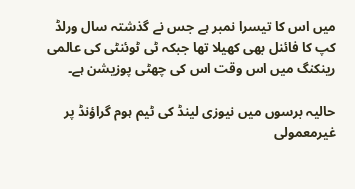میں اس کا تیسرا نمبر ہے جس نے گذشتہ سال ورلڈ کپ کا فائنل بھی کھیلا تھا جبکہ ٹی ٹوئنٹی کی عالمی رینکنگ میں اس وقت اس کی چھٹی پوزیشن ہے۔

حالیہ برسوں میں نیوزی لینڈ کی ٹیم ہوم گراؤنڈ پر غیرمعمولی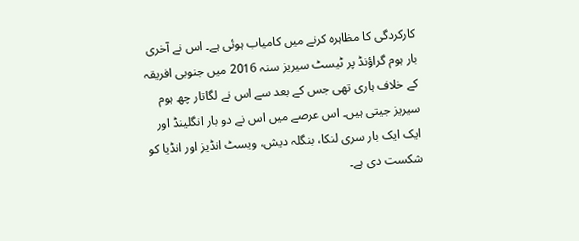کارکردگی کا مظاہرہ کرنے میں کامیاب ہوئی ہے۔ اس نے آخری بار ہوم گراؤنڈ پر ٹیسٹ سیریز سنہ 2016 میں جنوبی افریقہ کے خلاف ہاری تھی جس کے بعد سے اس نے لگاتار چھ ہوم سیریز جیتی ہیں۔ اس عرصے میں اس نے دو بار انگلینڈ اور ایک ایک بار سری لنکا، بنگلہ دیش، ویسٹ انڈیز اور انڈیا کو شکست دی ہے۔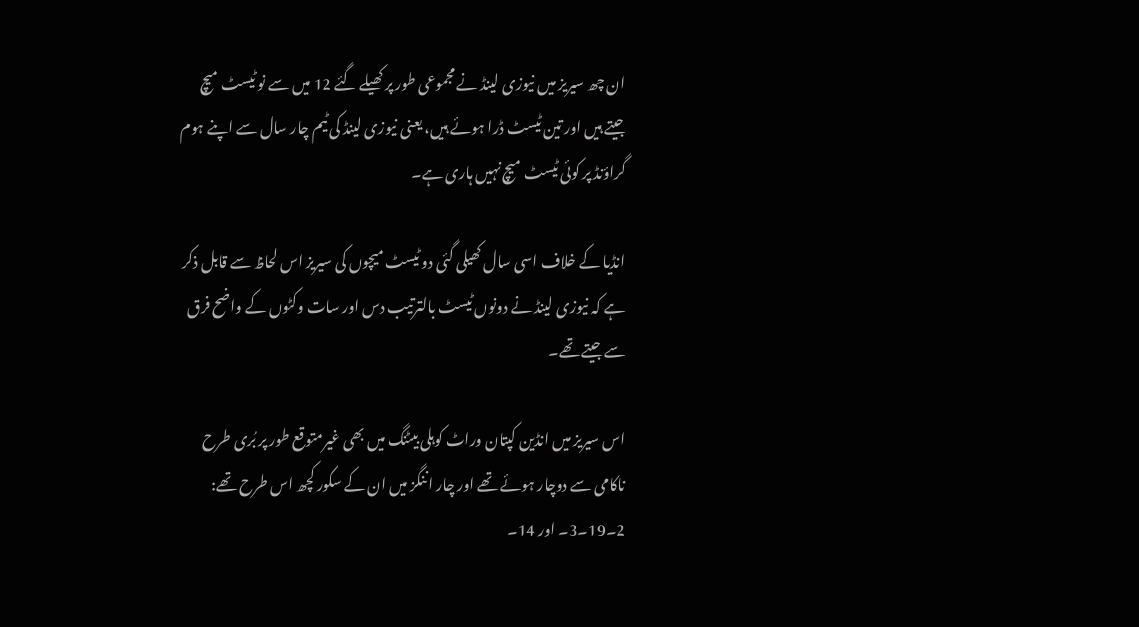ان چھ سیریز میں نیوزی لینڈ نے مجموعی طور پر کھیلے گئے 12 میں سے نو ٹیسٹ میچ جیتے ہیں اور تین ٹیسٹ ڈرا ہوئے ہیں، یعنی نیوزی لینڈ کی ٹیم چار سال سے اپنے ہوم گراؤنڈ پر کوئی ٹیسٹ میچ نہیں ہاری ہے۔

انڈیا کے خلاف اسی سال کھیلی گئی دو ٹیسٹ میچوں کی سیریز اس لحاظ سے قابل ذکر ہے کہ نیوزی لینڈ نے دونوں ٹیسٹ بالترتیب دس اور سات وکٹوں کے واضح فرق سے جیتے تھے۔

اس سیریز میں انڈین کپتان وراٹ کوہلی بیٹنگ میں بھی غیرمتوقع طور پر بُری طرح ناکامی سے دوچار ہوئے تھے اور چار اننگز میں ان کے سکور کچھ اس طرح تھے: 2۔19۔3۔ اور 14۔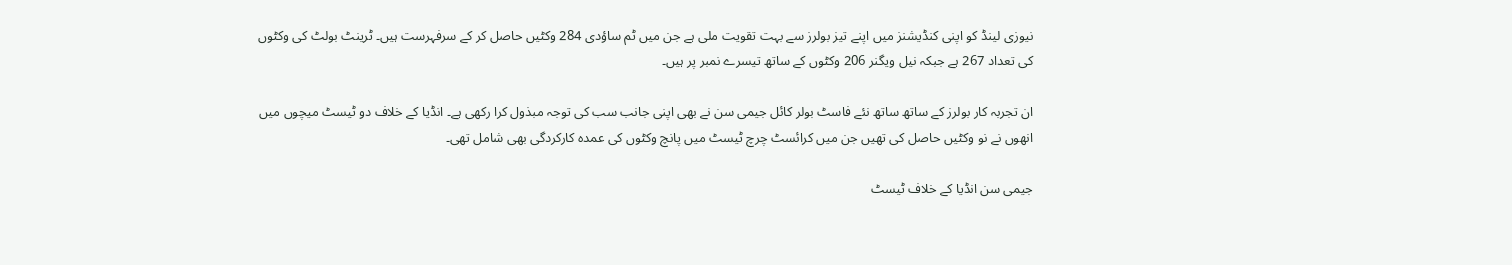نیوزی لینڈ کو اپنی کنڈیشنز میں اپنے تیز بولرز سے بہت تقویت ملی ہے جن میں ٹم ساؤدی 284 وکٹیں حاصل کر کے سرفہرست ہیں۔ ٹرینٹ بولٹ کی وکٹوں کی تعداد 267 ہے جبکہ نیل ویگنر 206 وکٹوں کے ساتھ تیسرے نمبر پر ہیں۔

ان تجربہ کار بولرز کے ساتھ ساتھ نئے فاسٹ بولر کائل جیمی سن نے بھی اپنی جانب سب کی توجہ مبذول کرا رکھی ہے۔ انڈیا کے خلاف دو ٹیسٹ میچوں میں انھوں نے نو وکٹیں حاصل کی تھیں جن میں کرائسٹ چرچ ٹیسٹ میں پانچ وکٹوں کی عمدہ کارکردگی بھی شامل تھی۔

جیمی سن انڈیا کے خلاف ٹیسٹ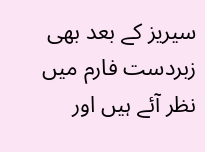سیریز کے بعد بھی زبردست فارم میں نظر آئے ہیں اور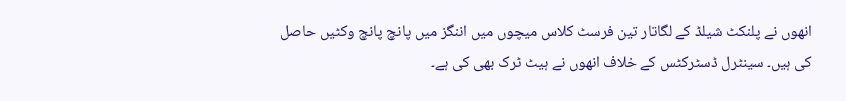انھوں نے پلنکٹ شیلڈ کے لگاتار تین فرسٹ کلاس میچوں میں اننگز میں پانچ پانچ وکٹیں حاصل کی ہیں۔ سینٹرل ڈسٹرکٹس کے خلاف انھوں نے ہیٹ ٹرک بھی کی ہے۔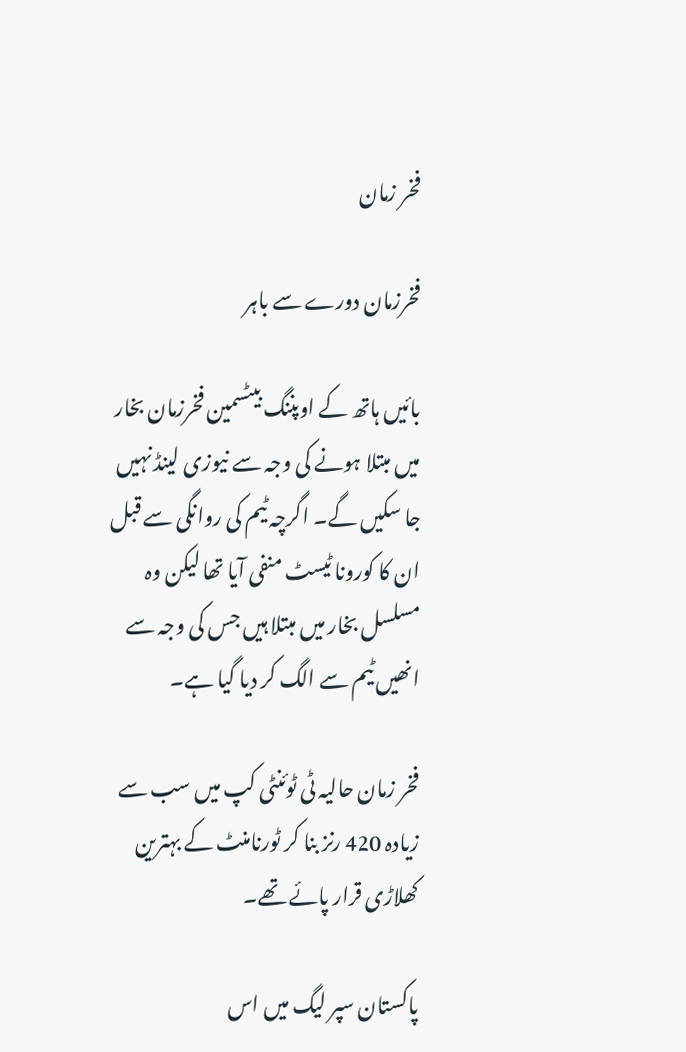فخر زمان

فخرزمان دورے سے باہر

بائیں ہاتھ کے اوپننگ بیٹسمین فخرزمان بخار میں مبتلا ہونے کی وجہ سے نیوزی لینڈ نہیں جا سکیں گے۔ اگرچہ ٹیم کی روانگی سے قبل ان کا کورونا ٹیسٹ منفی آیا تھا لیکن وہ مسلسل بخار میں مبتلا ہیں جس کی وجہ سے انھیں ٹیم سے الگ کر دیا گیا ہے۔

فخر زمان حالیہ ٹی ٹوئنٹی کپ میں سب سے زیادہ 420 رنز بنا کر ٹورنامنٹ کے بہترین کھلاڑی قرار پائے تھے۔

پاکستان سپر لیگ میں اس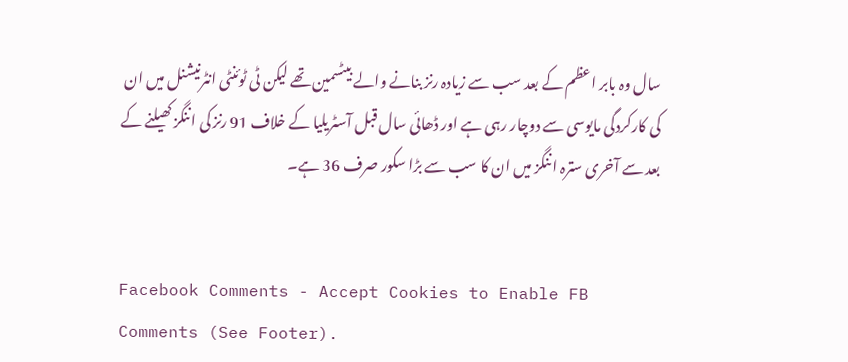سال وہ بابر اعظم کے بعد سب سے زیادہ رنز بنانے والے بیٹسمین تھے لیکن ٹی ٹوئنٹی انٹرنیشنل میں ان کی کارکردگی مایوسی سے دوچار رہی ہے اور ڈھائی سال قبل آسٹریلیا کے خلاف 91 رنز کی اننگز کھیلنے کے بعد سے آخری سترہ اننگز میں ان کا سب سے بڑا سکور صرف 36 ہے۔


Facebook Comments - Accept Cookies to Enable FB Comments (See Footer).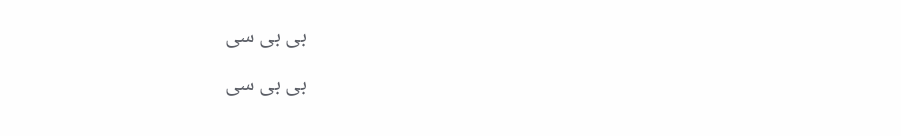بی بی سی

بی بی سی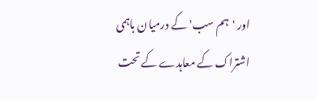اور 'ہم سب' کے درمیان باہمی اشتراک کے معاہدے کے تحت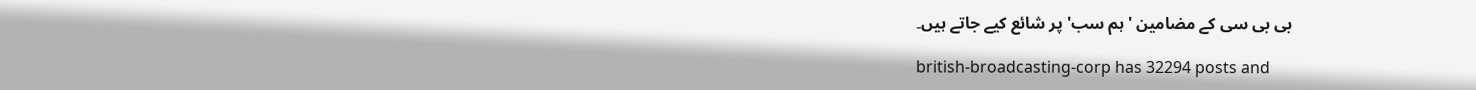بی بی سی کے مضامین 'ہم سب' پر شائع کیے جاتے ہیں۔

british-broadcasting-corp has 32294 posts and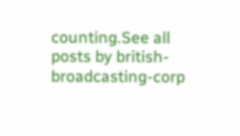counting.See all posts by british-broadcasting-corp